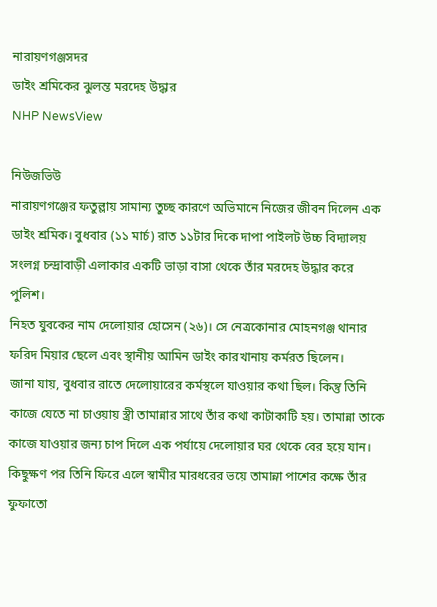নারায়ণগঞ্জসদর
ডাইং শ্রমিকের ঝুলন্ত মরদেহ উদ্ধার
NHP NewsView

নিউজভিউ
নারায়ণগঞ্জের ফতুল্লায় সামান্য তুচ্ছ কারণে অভিমানে নিজের জীবন দিলেন এক ডাইং শ্রমিক। বুধবার (১১ মার্চ) রাত ১১টার দিকে দাপা পাইলট উচ্চ বিদ্যালয় সংলগ্ন চন্দ্রাবাড়ী এলাকার একটি ভাড়া বাসা থেকে তাঁর মরদেহ উদ্ধার করে পুলিশ।
নিহত যুবকের নাম দেলোয়ার হোসেন (২৬)। সে নেত্রকোনার মোহনগঞ্জ থানার ফরিদ মিয়ার ছেলে এবং স্থানীয় আমিন ডাইং কারখানায় কর্মরত ছিলেন।
জানা যায়, বুধবার রাতে দেলোয়ারের কর্মস্থলে যাওয়ার কথা ছিল। কিন্তু তিনি কাজে যেতে না চাওয়ায় স্ত্রী তামান্নার সাথে তাঁর কথা কাটাকাটি হয়। তামান্না তাকে কাজে যাওয়ার জন্য চাপ দিলে এক পর্যায়ে দেলোয়ার ঘর থেকে বের হয়ে যান। কিছুক্ষণ পর তিনি ফিরে এলে স্বামীর মারধরের ভয়ে তামান্না পাশের কক্ষে তাঁর ফুফাতো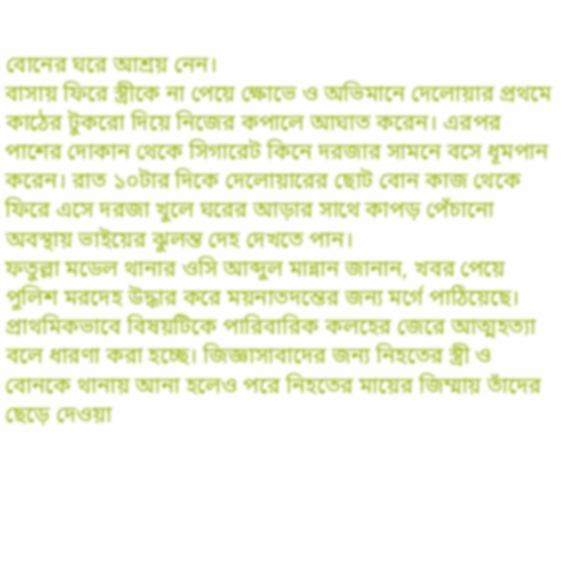বোনের ঘরে আশ্রয় নেন।
বাসায় ফিরে স্ত্রীকে না পেয়ে ক্ষোভে ও অভিমানে দেলোয়ার প্রথমে কাঠের টুকরো দিয়ে নিজের কপালে আঘাত করেন। এরপর পাশের দোকান থেকে সিগারেট কিনে দরজার সামনে বসে ধূমপান করেন। রাত ১০টার দিকে দেলোয়ারের ছোট বোন কাজ থেকে ফিরে এসে দরজা খুলে ঘরের আড়ার সাথে কাপড় পেঁচানো অবস্থায় ভাইয়ের ঝুলন্ত দেহ দেখতে পান।
ফতুল্লা মডেল থানার ওসি আব্দুল মান্নান জানান, খবর পেয়ে পুলিশ মরদেহ উদ্ধার করে ময়নাতদন্তের জন্য মর্গে পাঠিয়েছে। প্রাথমিকভাবে বিষয়টিকে পারিবারিক কলহের জেরে আত্মহত্যা বলে ধারণা করা হচ্ছে। জিজ্ঞাসাবাদের জন্য নিহতের স্ত্রী ও বোনকে থানায় আনা হলেও পরে নিহতের মায়ের জিম্মায় তাঁদের ছেড়ে দেওয়া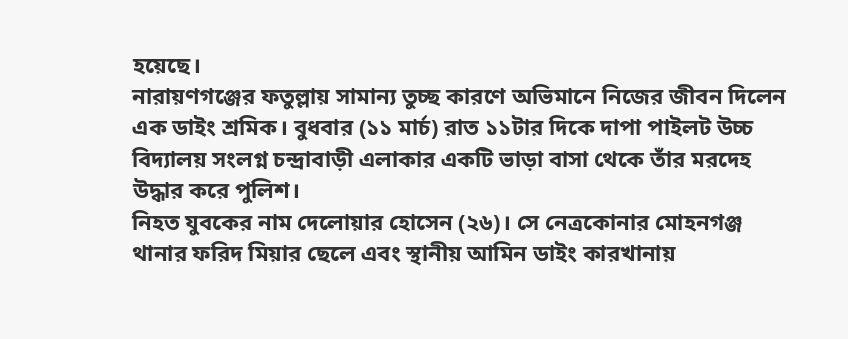হয়েছে।
নারায়ণগঞ্জের ফতুল্লায় সামান্য তুচ্ছ কারণে অভিমানে নিজের জীবন দিলেন এক ডাইং শ্রমিক। বুধবার (১১ মার্চ) রাত ১১টার দিকে দাপা পাইলট উচ্চ বিদ্যালয় সংলগ্ন চন্দ্রাবাড়ী এলাকার একটি ভাড়া বাসা থেকে তাঁর মরদেহ উদ্ধার করে পুলিশ।
নিহত যুবকের নাম দেলোয়ার হোসেন (২৬)। সে নেত্রকোনার মোহনগঞ্জ থানার ফরিদ মিয়ার ছেলে এবং স্থানীয় আমিন ডাইং কারখানায়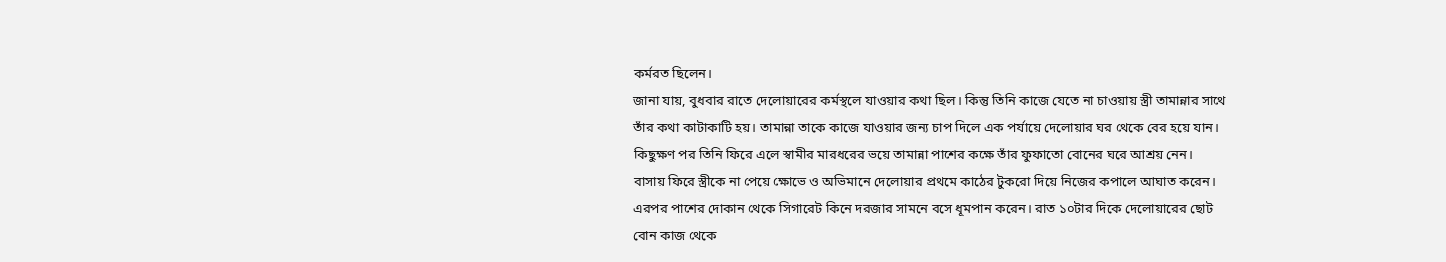কর্মরত ছিলেন।
জানা যায়, বুধবার রাতে দেলোয়ারের কর্মস্থলে যাওয়ার কথা ছিল। কিন্তু তিনি কাজে যেতে না চাওয়ায় স্ত্রী তামান্নার সাথে তাঁর কথা কাটাকাটি হয়। তামান্না তাকে কাজে যাওয়ার জন্য চাপ দিলে এক পর্যায়ে দেলোয়ার ঘর থেকে বের হয়ে যান। কিছুক্ষণ পর তিনি ফিরে এলে স্বামীর মারধরের ভয়ে তামান্না পাশের কক্ষে তাঁর ফুফাতো বোনের ঘরে আশ্রয় নেন।
বাসায় ফিরে স্ত্রীকে না পেয়ে ক্ষোভে ও অভিমানে দেলোয়ার প্রথমে কাঠের টুকরো দিয়ে নিজের কপালে আঘাত করেন। এরপর পাশের দোকান থেকে সিগারেট কিনে দরজার সামনে বসে ধূমপান করেন। রাত ১০টার দিকে দেলোয়ারের ছোট বোন কাজ থেকে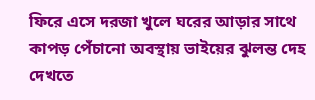ফিরে এসে দরজা খুলে ঘরের আড়ার সাথে কাপড় পেঁচানো অবস্থায় ভাইয়ের ঝুলন্ত দেহ দেখতে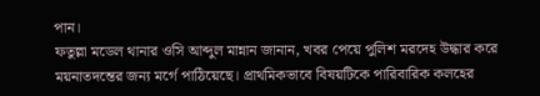পান।
ফতুল্লা মডেল থানার ওসি আব্দুল মান্নান জানান, খবর পেয়ে পুলিশ মরদেহ উদ্ধার করে ময়নাতদন্তের জন্য মর্গে পাঠিয়েছে। প্রাথমিকভাবে বিষয়টিকে পারিবারিক কলহের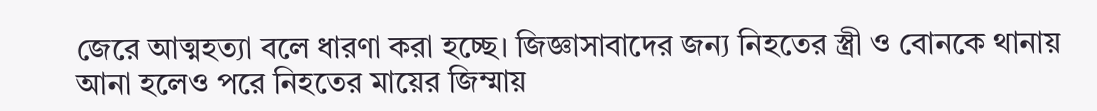জেরে আত্মহত্যা বলে ধারণা করা হচ্ছে। জিজ্ঞাসাবাদের জন্য নিহতের স্ত্রী ও বোনকে থানায় আনা হলেও পরে নিহতের মায়ের জিম্মায়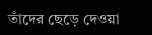তাঁদের ছেড়ে দেওয়া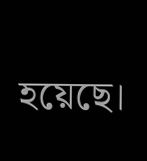হয়েছে।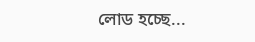লোড হচ্ছে...